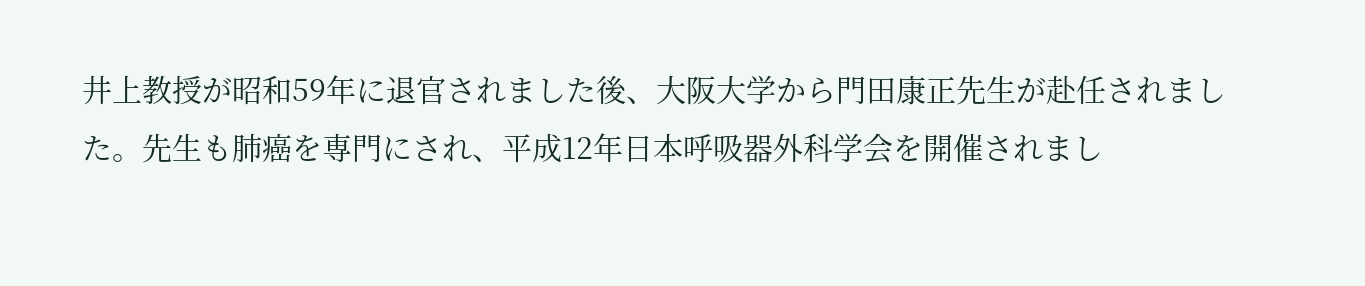井上教授が昭和59年に退官されました後、大阪大学から門田康正先生が赴任されました。先生も肺癌を専門にされ、平成12年日本呼吸器外科学会を開催されまし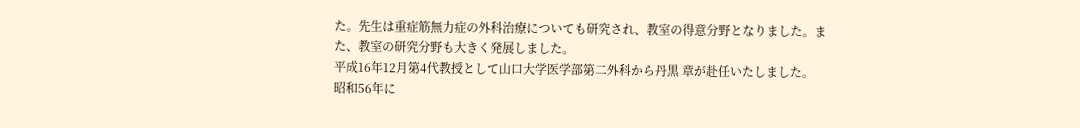た。先生は重症筋無力症の外科治療についても研究され、教室の得意分野となりました。また、教室の研究分野も大きく発展しました。
平成16年12月第4代教授として山口大学医学部第二外科から丹黒 章が赴任いたしました。
昭和56年に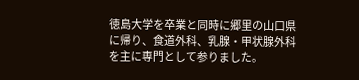徳島大学を卒業と同時に郷里の山口県に帰り、食道外科、乳腺・甲状腺外科を主に専門として参りました。